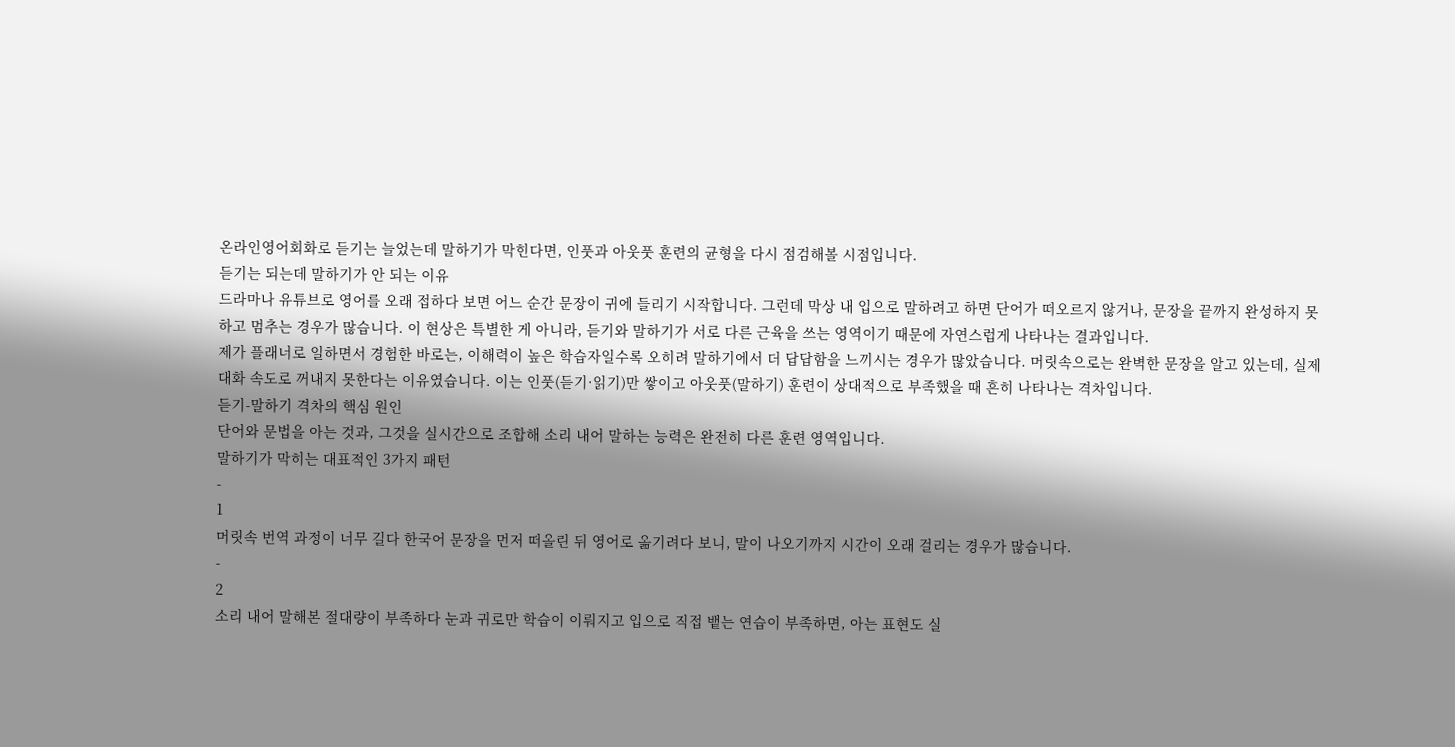온라인영어회화로 듣기는 늘었는데 말하기가 막힌다면, 인풋과 아웃풋 훈련의 균형을 다시 점검해볼 시점입니다.
듣기는 되는데 말하기가 안 되는 이유
드라마나 유튜브로 영어를 오래 접하다 보면 어느 순간 문장이 귀에 들리기 시작합니다. 그런데 막상 내 입으로 말하려고 하면 단어가 떠오르지 않거나, 문장을 끝까지 완성하지 못하고 멈추는 경우가 많습니다. 이 현상은 특별한 게 아니라, 듣기와 말하기가 서로 다른 근육을 쓰는 영역이기 때문에 자연스럽게 나타나는 결과입니다.
제가 플래너로 일하면서 경험한 바로는, 이해력이 높은 학습자일수록 오히려 말하기에서 더 답답함을 느끼시는 경우가 많았습니다. 머릿속으로는 완벽한 문장을 알고 있는데, 실제 대화 속도로 꺼내지 못한다는 이유였습니다. 이는 인풋(듣기·읽기)만 쌓이고 아웃풋(말하기) 훈련이 상대적으로 부족했을 때 흔히 나타나는 격차입니다.
듣기-말하기 격차의 핵심 원인
단어와 문법을 아는 것과, 그것을 실시간으로 조합해 소리 내어 말하는 능력은 완전히 다른 훈련 영역입니다.
말하기가 막히는 대표적인 3가지 패턴
-
1
머릿속 번역 과정이 너무 길다 한국어 문장을 먼저 떠올린 뒤 영어로 옮기려다 보니, 말이 나오기까지 시간이 오래 걸리는 경우가 많습니다.
-
2
소리 내어 말해본 절대량이 부족하다 눈과 귀로만 학습이 이뤄지고 입으로 직접 뱉는 연습이 부족하면, 아는 표현도 실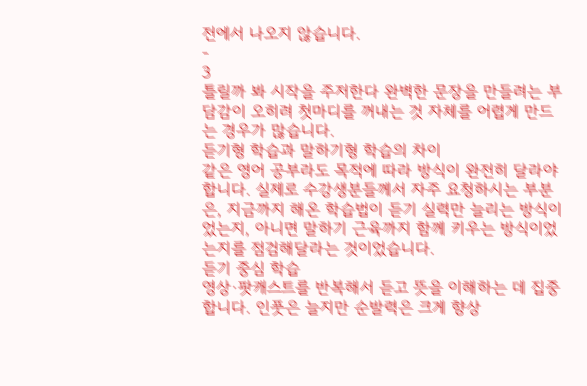전에서 나오지 않습니다.
-
3
틀릴까 봐 시작을 주저한다 완벽한 문장을 만들려는 부담감이 오히려 첫마디를 꺼내는 것 자체를 어렵게 만드는 경우가 많습니다.
듣기형 학습과 말하기형 학습의 차이
같은 영어 공부라도 목적에 따라 방식이 완전히 달라야 합니다. 실제로 수강생분들께서 자주 요청하시는 부분은, 지금까지 해온 학습법이 듣기 실력만 늘리는 방식이었는지, 아니면 말하기 근육까지 함께 키우는 방식이었는지를 점검해달라는 것이었습니다.
듣기 중심 학습
영상·팟캐스트를 반복해서 듣고 뜻을 이해하는 데 집중합니다. 인풋은 늘지만 순발력은 크게 향상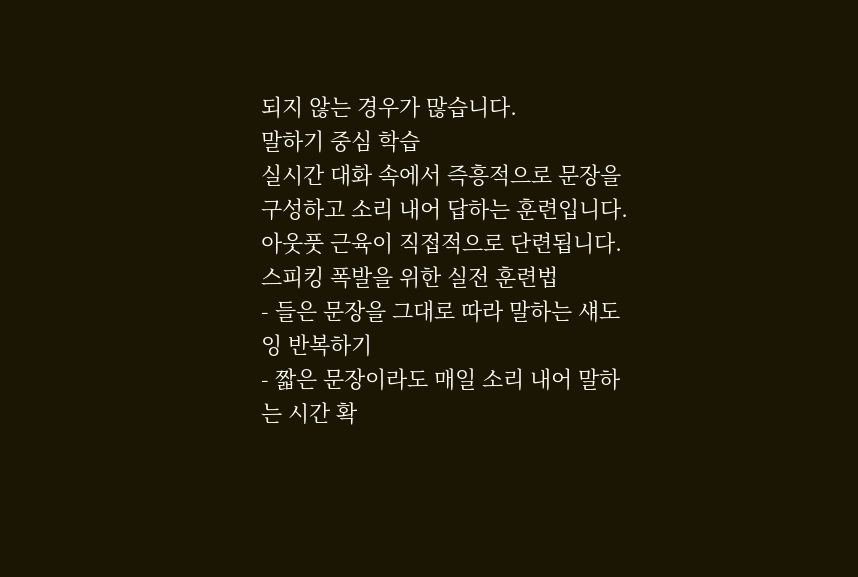되지 않는 경우가 많습니다.
말하기 중심 학습
실시간 대화 속에서 즉흥적으로 문장을 구성하고 소리 내어 답하는 훈련입니다. 아웃풋 근육이 직접적으로 단련됩니다.
스피킹 폭발을 위한 실전 훈련법
- 들은 문장을 그대로 따라 말하는 섀도잉 반복하기
- 짧은 문장이라도 매일 소리 내어 말하는 시간 확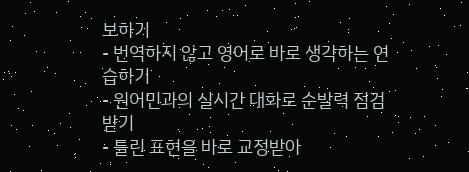보하기
- 번역하지 않고 영어로 바로 생각하는 연습하기
- 원어민과의 실시간 대화로 순발력 점검받기
- 틀린 표현을 바로 교정받아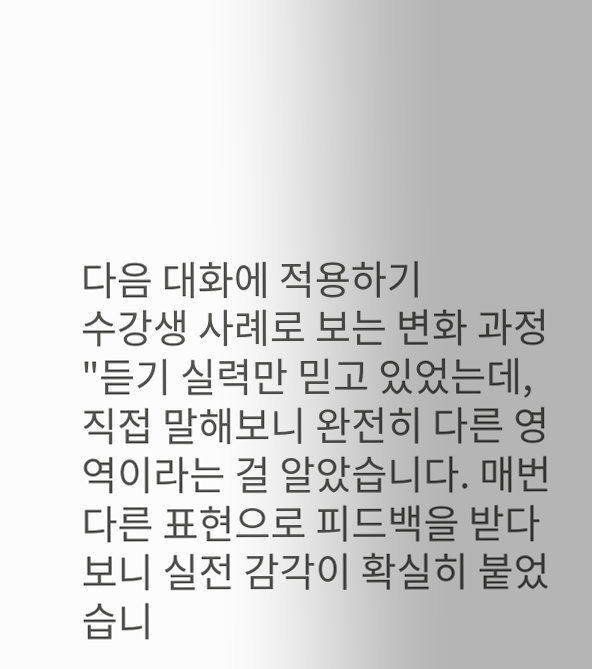다음 대화에 적용하기
수강생 사례로 보는 변화 과정
"듣기 실력만 믿고 있었는데, 직접 말해보니 완전히 다른 영역이라는 걸 알았습니다. 매번 다른 표현으로 피드백을 받다 보니 실전 감각이 확실히 붙었습니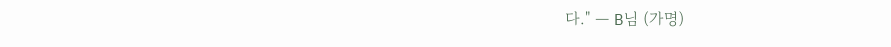다." — B님 (가명)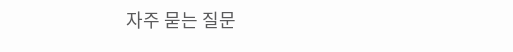자주 묻는 질문